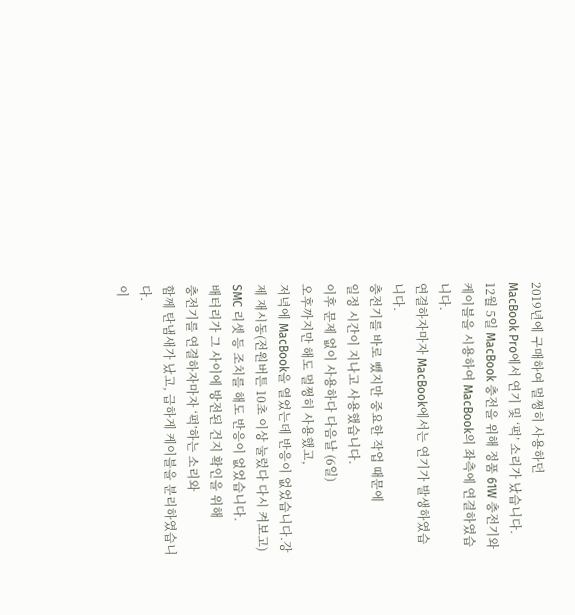2019년에 구매하여 멀쩡히 사용하던
MacBook Pro에서 연기 및 ‘퍽’ 소리가 났습니다.
12월 5일 MacBook 충전을 위해 정품 61W 충전기와
케이블을 시용하여 MacBook의 좌측에 연결하였습니다.
연결하자마자 MacBook에서는 연기가 발생하였습니다.
충전기를 바로 뺐지만 중요한 작업 때문에
일정 시간이 지나고 사용했습니다.
이후 문제 없이 사용하다 다음날 (6일)
오후까지만 해도 멀쩡히 사용했고,
저녁에 MacBook을 열었는데 반응이 없었습니다.강제 재시동(전원버튼 10초 이상 눌렀다 다시 켜보고)
SMC 리셋 등 조치를 해도 반응이 없었습니다.
배터리가 그 사이에 방전된 건지 확인을 위해
충전기를 연결하자마자 ‘퍽’하는 소리와
함께 탄냄새가 났고, 급하게 케이블을 분리하였습니다.
이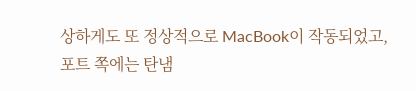상하게도 또 정상적으로 MacBook이 작동되었고,
포트 쪽에는 탄냄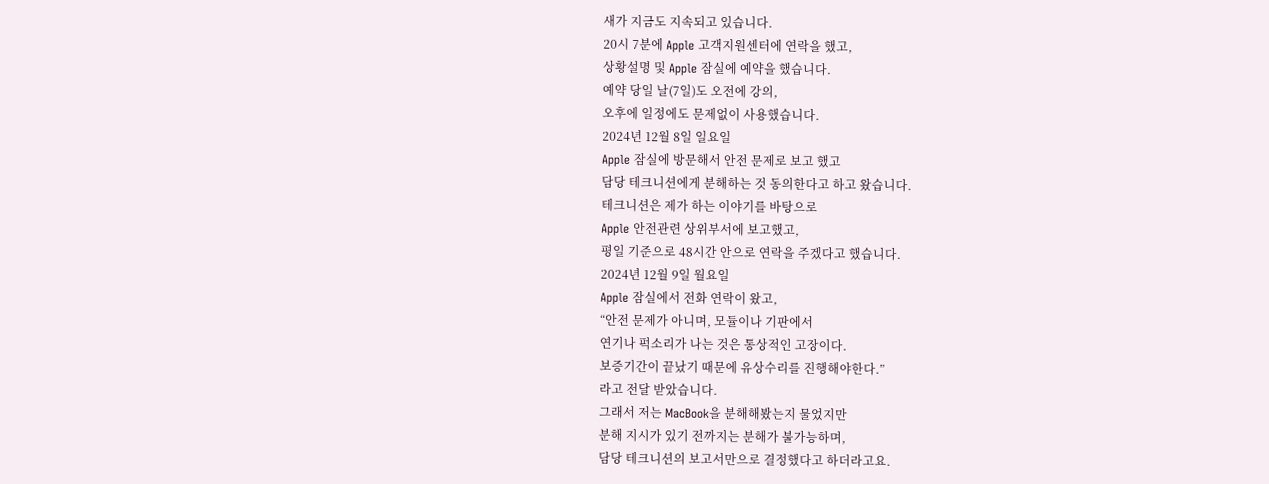새가 지금도 지속되고 있습니다.
20시 7분에 Apple 고객지원센터에 연락을 했고,
상황설명 및 Apple 잠실에 예약을 했습니다.
예약 당일 날(7일)도 오전에 강의,
오후에 일정에도 문제없이 사용했습니다.
2024년 12월 8일 일요일
Apple 잠실에 방문해서 안전 문제로 보고 했고
담당 테크니션에게 분해하는 것 동의한다고 하고 왔습니다.
테크니션은 제가 하는 이야기를 바탕으로
Apple 안전관련 상위부서에 보고했고,
평일 기준으로 48시간 안으로 연락을 주겠다고 했습니다.
2024년 12월 9일 월요일
Apple 잠실에서 전화 연락이 왔고,
“안전 문제가 아니며, 모듈이나 기판에서
연기나 퍽소리가 나는 것은 통상적인 고장이다.
보증기간이 끝났기 때문에 유상수리를 진행해야한다.”
라고 전달 받았습니다.
그래서 저는 MacBook을 분해해봤는지 물었지만
분해 지시가 있기 전까지는 분해가 불가능하며,
담당 테크니션의 보고서만으로 결정했다고 하더라고요.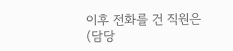이후 전화를 건 직원은(담당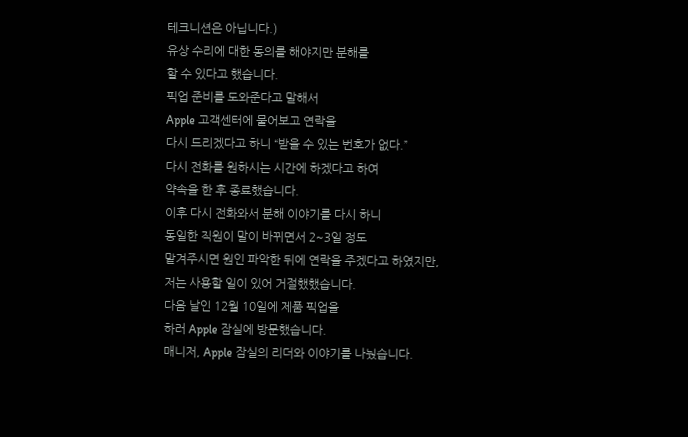테크니션은 아닙니다.)
유상 수리에 대한 동의를 해야지만 분해를
할 수 있다고 했습니다.
픽업 준비를 도와준다고 말해서
Apple 고객센터에 물어보고 연락을
다시 드리겠다고 하니 “받을 수 있는 번호가 없다.”
다시 전화를 원하시는 시간에 하겠다고 하여
약속을 한 후 종료했습니다.
이후 다시 전화와서 분해 이야기를 다시 하니
동일한 직원이 말이 바뀌면서 2~3일 정도
맡겨주시면 원인 파악한 뒤에 연락을 주겠다고 하였지만,
저는 사용할 일이 있어 거절했했습니다.
다음 날인 12월 10일에 제품 픽업을
하러 Apple 잠실에 방문했습니다.
매니저, Apple 잠실의 리더와 이야기를 나눴습니다.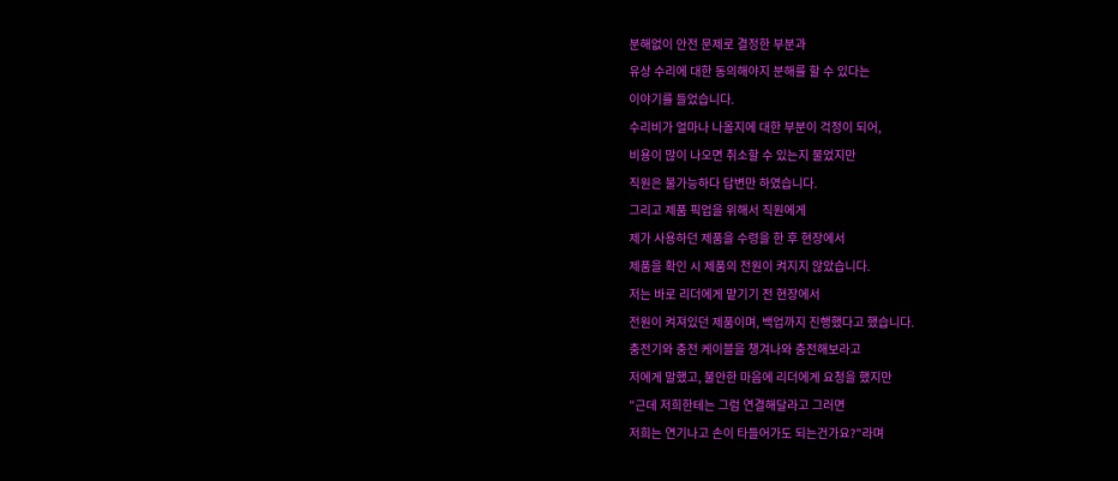분해없이 안전 문제로 결정한 부분과
유상 수리에 대한 동의해야지 분해를 할 수 있다는
이야기를 들었습니다.
수리비가 얼마나 나올지에 대한 부분이 걱정이 되어,
비용이 많이 나오면 취소할 수 있는지 물었지만
직원은 불가능하다 답변만 하였습니다.
그리고 제품 픽업을 위해서 직원에게
제가 사용하던 제품을 수령을 한 후 현장에서
제품을 확인 시 제품의 전원이 켜지지 않았습니다.
저는 바로 리더에게 맡기기 전 현장에서
전원이 켜져있던 제품이며, 백업까지 진행했다고 했습니다.
충전기와 충전 케이블을 챙겨나와 충전해보라고
저에게 말했고, 불안한 마음에 리더에게 요청을 했지만
"근데 저희한테는 그럼 연결해달라고 그러면
저희는 연기나고 손이 타들어가도 되는건가요?"라며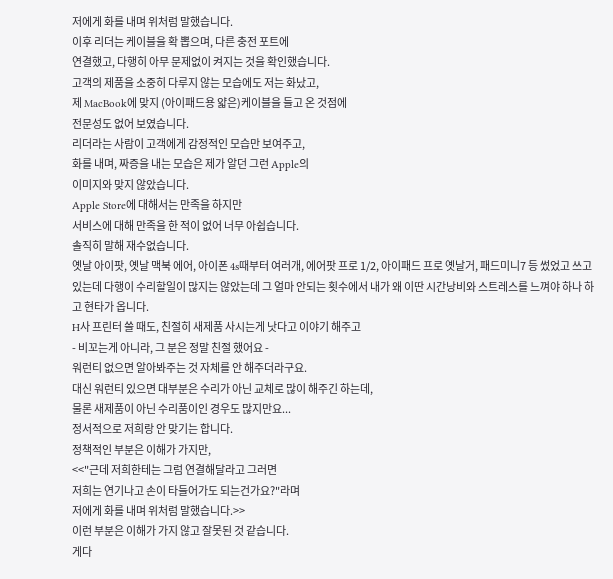저에게 화를 내며 위처럼 말했습니다.
이후 리더는 케이블을 확 뽑으며, 다른 충전 포트에
연결했고, 다행히 아무 문제없이 켜지는 것을 확인했습니다.
고객의 제품을 소중히 다루지 않는 모습에도 저는 화났고,
제 MacBook에 맞지 (아이패드용 얇은)케이블을 들고 온 것점에
전문성도 없어 보였습니다.
리더라는 사람이 고객에게 감정적인 모습만 보여주고,
화를 내며, 짜증을 내는 모습은 제가 알던 그런 Apple의
이미지와 맞지 않았습니다.
Apple Store에 대해서는 만족을 하지만
서비스에 대해 만족을 한 적이 없어 너무 아쉽습니다.
솔직히 말해 재수없습니다.
옛날 아이팟, 옛날 맥북 에어, 아이폰 4s때부터 여러개, 에어팟 프로 1/2, 아이패드 프로 옛날거, 패드미니7 등 썼었고 쓰고있는데 다행이 수리할일이 많지는 않았는데 그 얼마 안되는 횟수에서 내가 왜 이딴 시간낭비와 스트레스를 느껴야 하나 하고 현타가 옵니다.
H사 프린터 쓸 때도, 친절히 새제품 사시는게 낫다고 이야기 해주고
- 비꼬는게 아니라, 그 분은 정말 친절 했어요 -
워런티 없으면 알아봐주는 것 자체를 안 해주더라구요.
대신 워런티 있으면 대부분은 수리가 아닌 교체로 많이 해주긴 하는데,
물론 새제품이 아닌 수리품이인 경우도 많지만요...
정서적으로 저희랑 안 맞기는 합니다.
정책적인 부분은 이해가 가지만,
<<"근데 저희한테는 그럼 연결해달라고 그러면
저희는 연기나고 손이 타들어가도 되는건가요?"라며
저에게 화를 내며 위처럼 말했습니다.>>
이런 부분은 이해가 가지 않고 잘못된 것 같습니다.
게다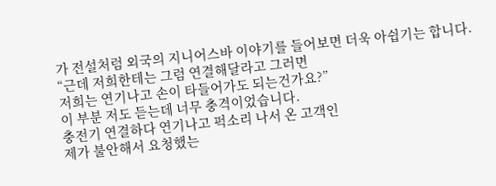가 전설처럼 외국의 지니어스바 이야기를 들어보면 더욱 아쉽기는 합니다.
“근데 저희한테는 그럼 연결해달라고 그러면
저희는 연기나고 손이 타들어가도 되는건가요?”
이 부분 저도 듣는데 너무 충격이었습니다.
충전기 연결하다 연기나고 퍽소리 나서 온 고객인
제가 불안해서 요청했는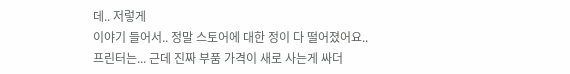데.. 저렇게
이야기 들어서.. 정말 스토어에 대한 정이 다 떨어졌어요..
프린터는... 근데 진짜 부품 가격이 새로 사는게 싸더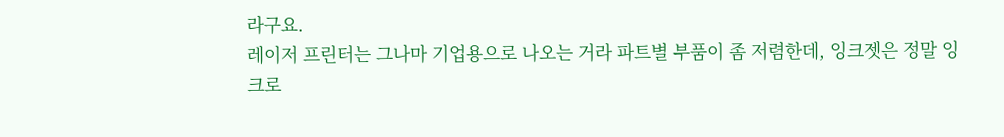라구요.
레이저 프린터는 그나마 기업용으로 나오는 거라 파트별 부품이 좀 저렴한데, 잉크젯은 정말 잉크로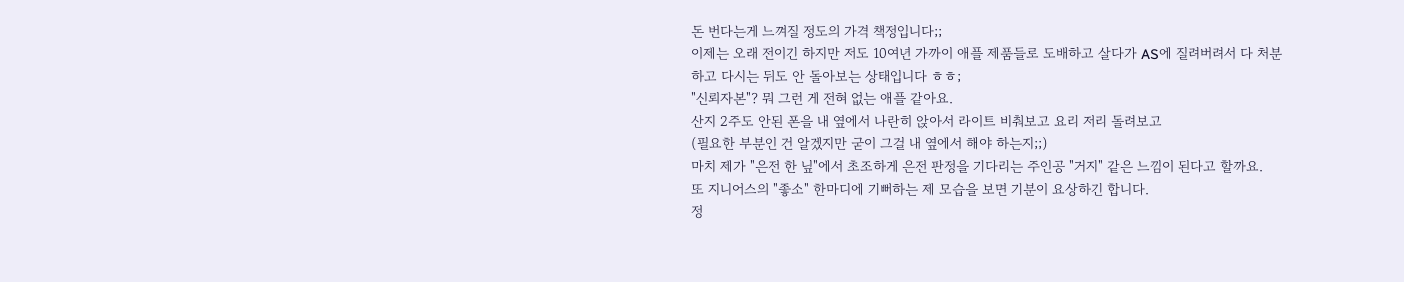돈 번다는게 느껴질 정도의 가격 책정입니다;;
이제는 오래 전이긴 하지만 저도 10여년 가까이 애플 제품들로 도배하고 살다가 AS에 질려버려서 다 처분하고 다시는 뒤도 안 돌아보는 상태입니다 ㅎㅎ;
"신뢰자본"? 뭐 그런 게 전혀 없는 애플 같아요.
산지 2주도 안된 폰을 내 옆에서 나란히 앉아서 라이트 비춰보고 요리 저리 돌려보고
(필요한 부분인 건 알겠지만 굳이 그걸 내 옆에서 해야 하는지;;)
마치 제가 "은전 한 닢"에서 초조하게 은전 판정을 기다리는 주인공 "거지" 같은 느낌이 된다고 할까요.
또 지니어스의 "좋소" 한마디에 기뻐하는 제 모습을 보면 기분이 요상하긴 합니다.
정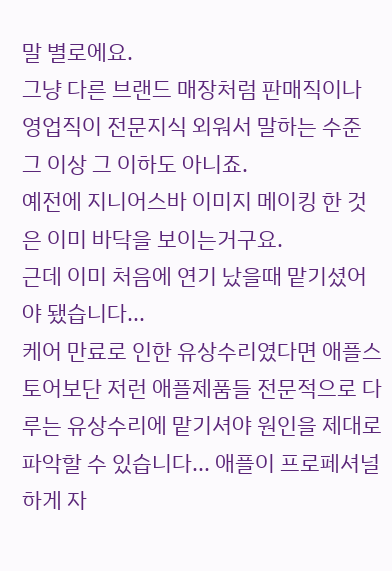말 별로에요.
그냥 다른 브랜드 매장처럼 판매직이나 영업직이 전문지식 외워서 말하는 수준 그 이상 그 이하도 아니죠.
예전에 지니어스바 이미지 메이킹 한 것은 이미 바닥을 보이는거구요.
근데 이미 처음에 연기 났을때 맡기셨어야 됐습니다...
케어 만료로 인한 유상수리였다면 애플스토어보단 저런 애플제품들 전문적으로 다루는 유상수리에 맡기셔야 원인을 제대로
파악할 수 있습니다... 애플이 프로페셔널하게 자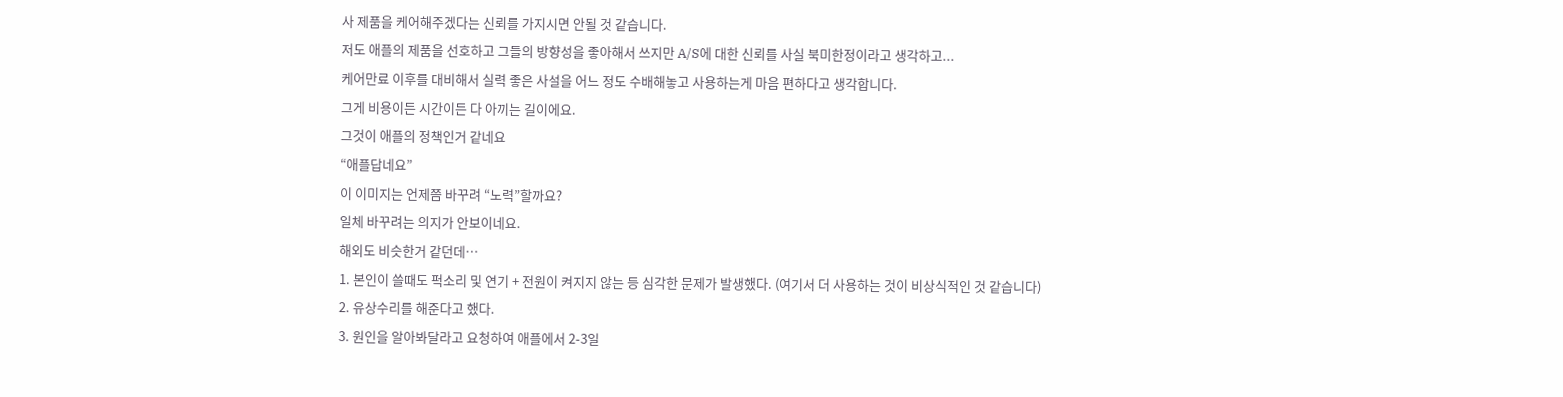사 제품을 케어해주겠다는 신뢰를 가지시면 안될 것 같습니다.
저도 애플의 제품을 선호하고 그들의 방향성을 좋아해서 쓰지만 A/S에 대한 신뢰를 사실 북미한정이라고 생각하고...
케어만료 이후를 대비해서 실력 좋은 사설을 어느 정도 수배해놓고 사용하는게 마음 편하다고 생각합니다.
그게 비용이든 시간이든 다 아끼는 길이에요.
그것이 애플의 정책인거 같네요
“애플답네요”
이 이미지는 언제쯤 바꾸려 “노력”할까요?
일체 바꾸려는 의지가 안보이네요.
해외도 비슷한거 같던데…
1. 본인이 쓸때도 퍽소리 및 연기 + 전원이 켜지지 않는 등 심각한 문제가 발생했다. (여기서 더 사용하는 것이 비상식적인 것 같습니다)
2. 유상수리를 해준다고 했다.
3. 원인을 알아봐달라고 요청하여 애플에서 2-3일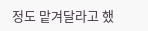정도 맡겨달라고 했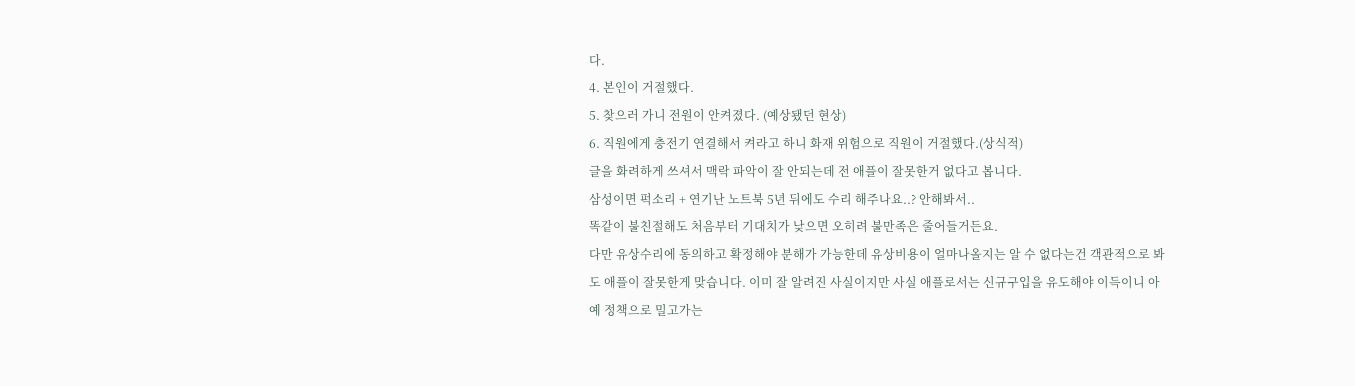다.
4. 본인이 거절했다.
5. 찾으러 가니 전원이 안켜졌다. (예상됐던 현상)
6. 직원에게 충전기 연결해서 켜라고 하니 화재 위험으로 직원이 거절했다.(상식적)
글을 화려하게 쓰셔서 맥락 파악이 잘 안되는데 전 애플이 잘못한거 없다고 봅니다.
삼성이면 퍽소리 + 연기난 노트북 5년 뒤에도 수리 해주나요..? 안해봐서..
똑같이 불친절해도 처음부터 기대치가 낮으면 오히려 불만족은 줄어들거든요.
다만 유상수리에 동의하고 확정해야 분해가 가능한데 유상비용이 얼마나올지는 알 수 없다는건 객관적으로 봐도 애플이 잘못한게 맞습니다. 이미 잘 알려진 사실이지만 사실 애플로서는 신규구입을 유도해야 이득이니 아예 정책으로 밀고가는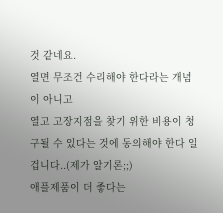것 같네요.
열면 무조건 수리해야 한다라는 개념이 아니고
열고 고장지점을 찾기 위한 비용이 청구될 수 있다는 것에 동의해야 한다 일 겁니다..(제가 알기론;;)
애플제품이 더 좋다는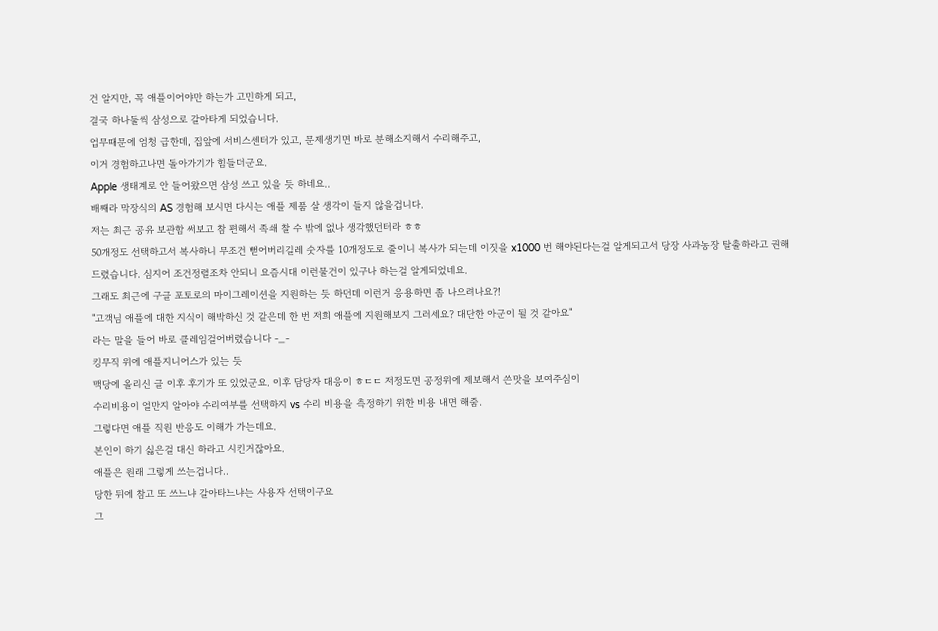건 알지만, 꼭 애플이어야만 하는가 고민하게 되고,
결국 하나둘씩 삼성으로 갈아타게 되었습니다.
업무때문에 엄청 급한데, 집앞에 서비스센터가 있고, 문제생기면 바로 분해소지해서 수리해주고,
이거 경험하고나면 돌아가기가 힘들더군요.
Apple 생태계로 안 들어왔으면 삼성 쓰고 있을 듯 하네요..
배째라 막장식의 AS 경험해 보시면 다시는 애플 제품 살 생각이 들지 않을겁니다.
저는 최근 공유 보관함 써보고 참 편해서 족쇄 찰 수 밖에 없나 생각했던터라 ㅎㅎ
50개정도 선택하고서 복사하니 무조건 뻗어버리길레 숫자를 10개정도로 줄이니 복사가 되는데 이짓을 x1000 번 해야된다는걸 알게되고서 당장 사과농장 탈출하라고 권해드렸습니다. 심지어 조건정렬조차 안되니 요즘시대 이런물건이 있구나 하는걸 알게되었네요.
그래도 최근에 구글 포토로의 마이그레이션을 지원하는 듯 하던데 이런거 응용하면 좀 나으려나요?!
"고객님 애플에 대한 지식이 해박하신 것 같은데 한 번 저희 애플에 지원해보지 그러세요? 대단한 아군이 될 것 같아요"
라는 말을 들어 바로 클레임걸어버렸습니다 -_-
킹무직 위에 애플지니어스가 있는 듯
맥당에 올리신 글 이후 후기가 또 있었군요. 이후 담당자 대응이 ㅎㄷㄷ 저정도면 공정위에 제보해서 쓴맛을 보여주심이
수리비용이 얼만지 알아야 수리여부를 선택하지 vs 수리 비용을 측정하기 위한 비용 내면 해줌.
그렇다면 애플 직원 반응도 이해가 가는데요.
본인이 하기 싫은걸 대신 하라고 시킨거잖아요.
애플은 원래 그렇게 쓰는겁니다..
당한 뒤에 참고 또 쓰느냐 갈아타느냐는 사용자 선택이구요
그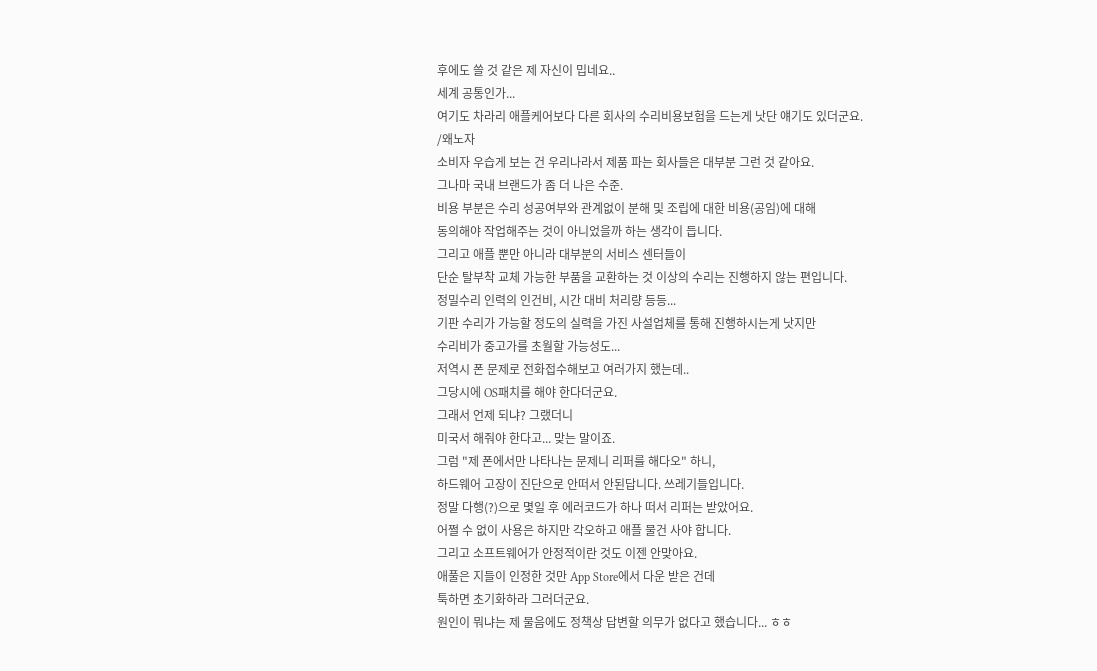후에도 쓸 것 같은 제 자신이 밉네요..
세계 공통인가...
여기도 차라리 애플케어보다 다른 회사의 수리비용보험을 드는게 낫단 얘기도 있더군요.
/왜노자
소비자 우습게 보는 건 우리나라서 제품 파는 회사들은 대부분 그런 것 같아요.
그나마 국내 브랜드가 좀 더 나은 수준.
비용 부분은 수리 성공여부와 관계없이 분해 및 조립에 대한 비용(공임)에 대해
동의해야 작업해주는 것이 아니었을까 하는 생각이 듭니다.
그리고 애플 뿐만 아니라 대부분의 서비스 센터들이
단순 탈부착 교체 가능한 부품을 교환하는 것 이상의 수리는 진행하지 않는 편입니다.
정밀수리 인력의 인건비, 시간 대비 처리량 등등...
기판 수리가 가능할 정도의 실력을 가진 사설업체를 통해 진행하시는게 낫지만
수리비가 중고가를 초월할 가능성도...
저역시 폰 문제로 전화접수해보고 여러가지 했는데..
그당시에 OS패치를 해야 한다더군요.
그래서 언제 되냐? 그랬더니
미국서 해줘야 한다고... 맞는 말이죠.
그럼 "제 폰에서만 나타나는 문제니 리퍼를 해다오" 하니,
하드웨어 고장이 진단으로 안떠서 안된답니다. 쓰레기들입니다.
정말 다행(?)으로 몇일 후 에러코드가 하나 떠서 리퍼는 받았어요.
어쩔 수 없이 사용은 하지만 각오하고 애플 물건 사야 합니다.
그리고 소프트웨어가 안정적이란 것도 이젠 안맞아요.
애풀은 지들이 인정한 것만 App Store에서 다운 받은 건데
툭하면 초기화하라 그러더군요.
원인이 뭐냐는 제 물음에도 정책상 답변할 의무가 없다고 했습니다... ㅎㅎ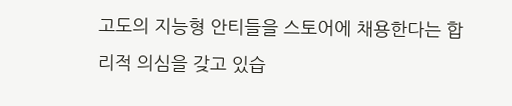고도의 지능형 안티들을 스토어에 채용한다는 합리적 의심을 갖고 있습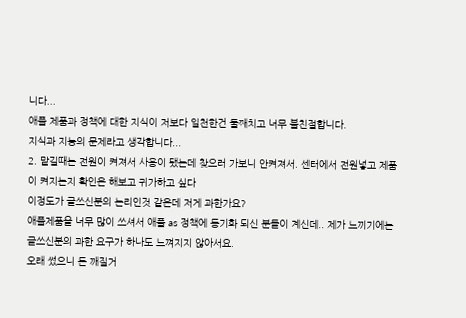니다...
애플 제품과 정책에 대한 지식이 저보다 일천한건 둘째치고 너무 불친절합니다.
지식과 지능의 문제라고 생각합니다...
2. 맡길때는 전원이 켜져서 사용이 됐는데 찾으러 가보니 안켜져서. 센터에서 전원넣고 제품이 켜지는지 확인은 해보고 귀가하고 싶다
이정도가 글쓰신분의 논리인것 같은데 저게 과한가요?
애플제품을 너무 많이 쓰셔서 애플 as 정책에 동기화 되신 분들이 계신데.. 제가 느끼기에는 글쓰신분의 과한 요구가 하나도 느껴지지 않아서요.
오래 썼으니 돈 깨질거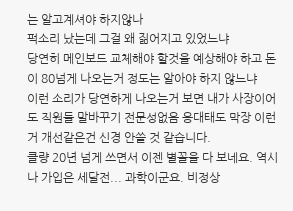는 알고계셔야 하지않나
퍽소리 났는데 그걸 왜 짊어지고 있었느냐
당연히 메인보드 교체해야 할것을 예상해야 하고 돈이 80넘게 나오는거 정도는 알아야 하지 않느냐
이런 소리가 당연하게 나오는거 보면 내가 사장이어도 직원들 말바꾸기 전문성없음 응대태도 막장 이런거 개선같은건 신경 안쓸 것 같습니다.
클량 20년 넘게 쓰면서 이젠 별꼴을 다 보네요. 역시나 가입은 세달전... 과학이군요. 비정상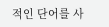적인 단어를 사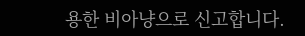용한 비아냥으로 신고합니다.